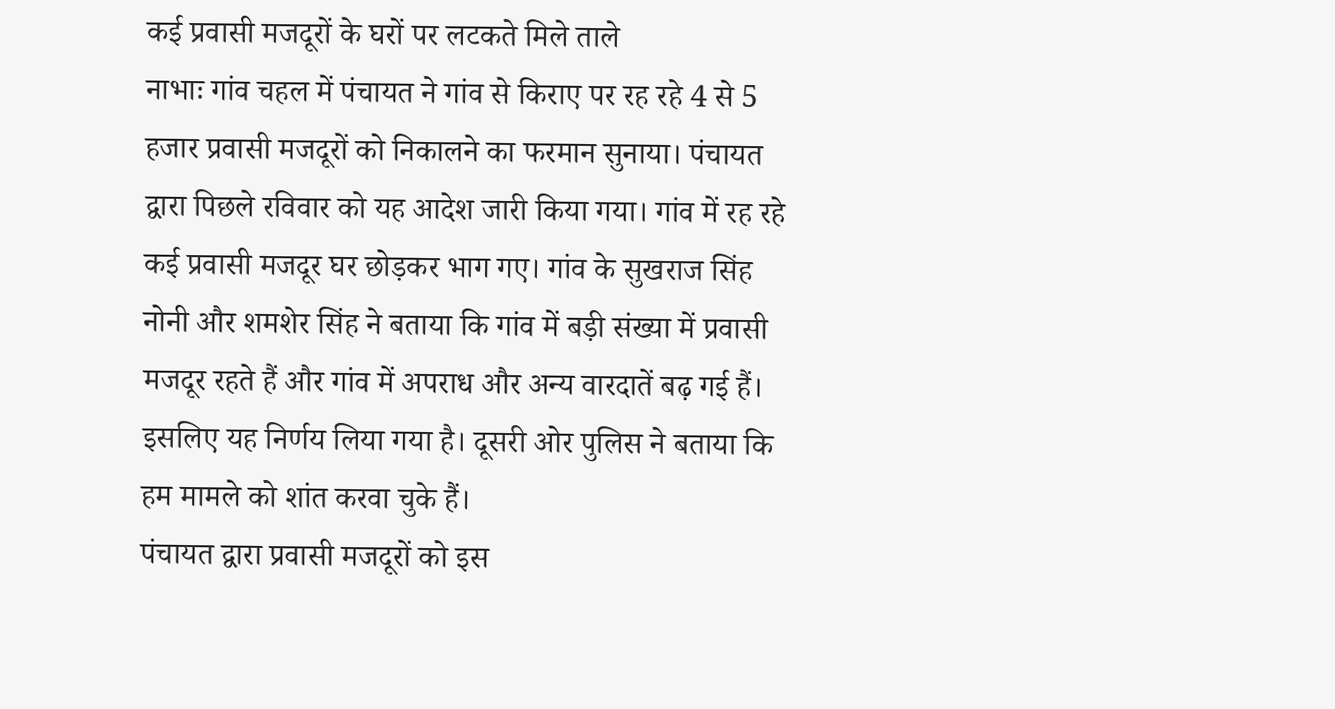कई प्रवासी मजदूरों के घरों पर लटकते मिले ताले
नाभाः गांव चहल में पंचायत ने गांव से किराए पर रह रहे 4 से 5 हजार प्रवासी मजदूरों को निकालने का फरमान सुनाया। पंचायत द्वारा पिछले रविवार को यह आदेश जारी किया गया। गांव में रह रहे कई प्रवासी मजदूर घर छोड़कर भाग गए। गांव के सुखराज सिंह नोनी और शमशेर सिंह ने बताया कि गांव में बड़ी संख्या में प्रवासी मजदूर रहते हैं और गांव में अपराध और अन्य वारदातें बढ़ गई हैं। इसलिए यह निर्णय लिया गया है। दूसरी ओर पुलिस ने बताया कि हम मामले को शांत करवा चुके हैं।
पंचायत द्वारा प्रवासी मजदूरों को इस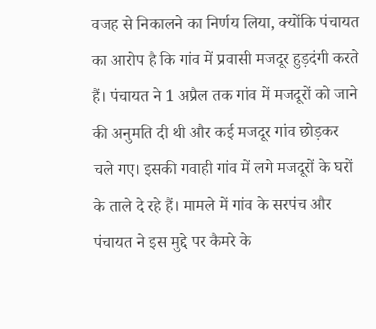वजह से निकालने का निर्णय लिया, क्योंकि पंचायत का आरोप है कि गांव में प्रवासी मजदूर हुड़दंगी करते हैं। पंचायत ने 1 अप्रैल तक गांव में मजदूरों को जाने की अनुमति दी थी और कई मजदूर गांव छोड़कर चले गए। इसकी गवाही गांव में लगे मजदूरों के घरों के ताले दे रहे हैं। मामले में गांव के सरपंच और पंचायत ने इस मुद्दे पर कैमरे के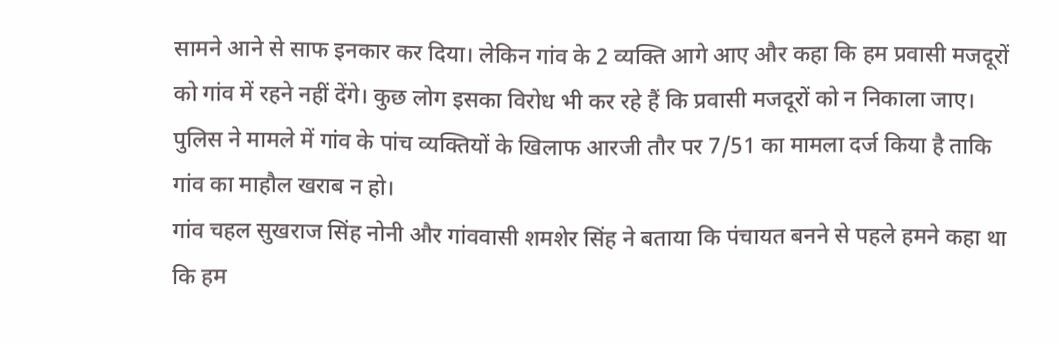सामने आने से साफ इनकार कर दिया। लेकिन गांव के 2 व्यक्ति आगे आए और कहा कि हम प्रवासी मजदूरों को गांव में रहने नहीं देंगे। कुछ लोग इसका विरोध भी कर रहे हैं कि प्रवासी मजदूरों को न निकाला जाए। पुलिस ने मामले में गांव के पांच व्यक्तियों के खिलाफ आरजी तौर पर 7/51 का मामला दर्ज किया है ताकि गांव का माहौल खराब न हो।
गांव चहल सुखराज सिंह नोनी और गांववासी शमशेर सिंह ने बताया कि पंचायत बनने से पहले हमने कहा था कि हम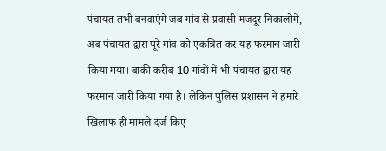पंचायत तभी बनवाएंगे जब गांव से प्रवासी मजदूर निकालोगे, अब पंचायत द्वारा पूरे गांव को एकत्रित कर यह फरमान जारी किया गया। बाकी करीब 10 गांवों में भी पंचायत द्वारा यह फरमान जारी किया गया है। लेकिन पुलिस प्रशासन ने हमारे खिलाफ ही मामले दर्ज किए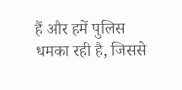हैं और हमें पुलिस धमका रही है, जिससे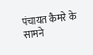पंचायत कैमरे के सामने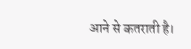आने से कतराती है।